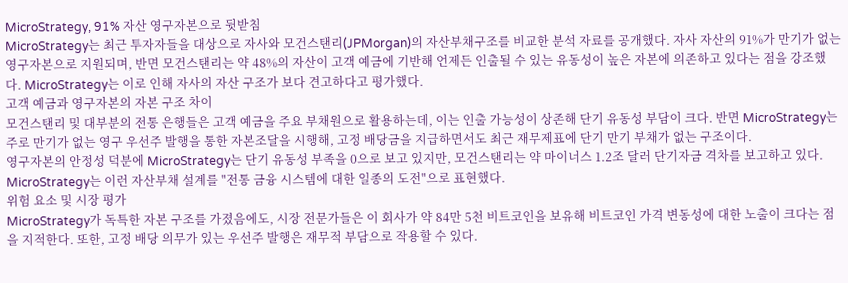MicroStrategy, 91% 자산 영구자본으로 뒷받침
MicroStrategy는 최근 투자자들을 대상으로 자사와 모건스탠리(JPMorgan)의 자산부채구조를 비교한 분석 자료를 공개했다. 자사 자산의 91%가 만기가 없는 영구자본으로 지원되며, 반면 모건스탠리는 약 48%의 자산이 고객 예금에 기반해 언제든 인출될 수 있는 유동성이 높은 자본에 의존하고 있다는 점을 강조했다. MicroStrategy는 이로 인해 자사의 자산 구조가 보다 견고하다고 평가했다.
고객 예금과 영구자본의 자본 구조 차이
모건스탠리 및 대부분의 전통 은행들은 고객 예금을 주요 부채원으로 활용하는데, 이는 인출 가능성이 상존해 단기 유동성 부담이 크다. 반면 MicroStrategy는 주로 만기가 없는 영구 우선주 발행을 통한 자본조달을 시행해, 고정 배당금을 지급하면서도 최근 재무제표에 단기 만기 부채가 없는 구조이다.
영구자본의 안정성 덕분에 MicroStrategy는 단기 유동성 부족을 0으로 보고 있지만, 모건스탠리는 약 마이너스 1.2조 달러 단기자금 격차를 보고하고 있다. MicroStrategy는 이런 자산부채 설계를 "전통 금융 시스템에 대한 일종의 도전"으로 표현했다.
위험 요소 및 시장 평가
MicroStrategy가 독특한 자본 구조를 가졌음에도, 시장 전문가들은 이 회사가 약 84만 5천 비트코인을 보유해 비트코인 가격 변동성에 대한 노출이 크다는 점을 지적한다. 또한, 고정 배당 의무가 있는 우선주 발행은 재무적 부담으로 작용할 수 있다.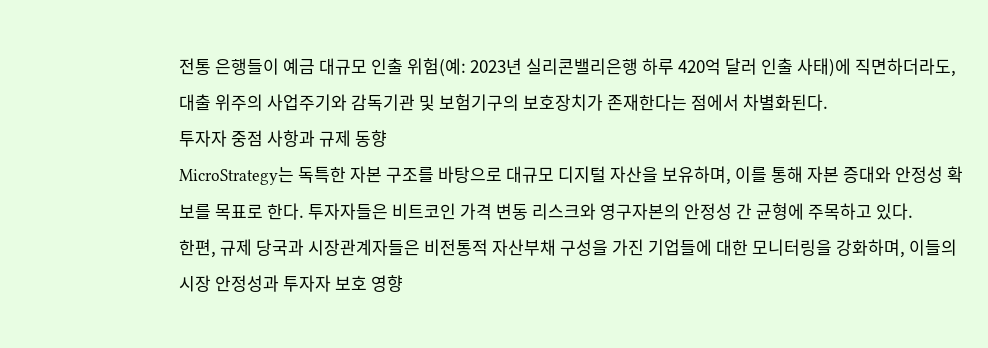전통 은행들이 예금 대규모 인출 위험(예: 2023년 실리콘밸리은행 하루 420억 달러 인출 사태)에 직면하더라도, 대출 위주의 사업주기와 감독기관 및 보험기구의 보호장치가 존재한다는 점에서 차별화된다.
투자자 중점 사항과 규제 동향
MicroStrategy는 독특한 자본 구조를 바탕으로 대규모 디지털 자산을 보유하며, 이를 통해 자본 증대와 안정성 확보를 목표로 한다. 투자자들은 비트코인 가격 변동 리스크와 영구자본의 안정성 간 균형에 주목하고 있다.
한편, 규제 당국과 시장관계자들은 비전통적 자산부채 구성을 가진 기업들에 대한 모니터링을 강화하며, 이들의 시장 안정성과 투자자 보호 영향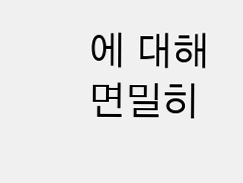에 대해 면밀히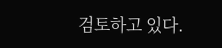검토하고 있다.